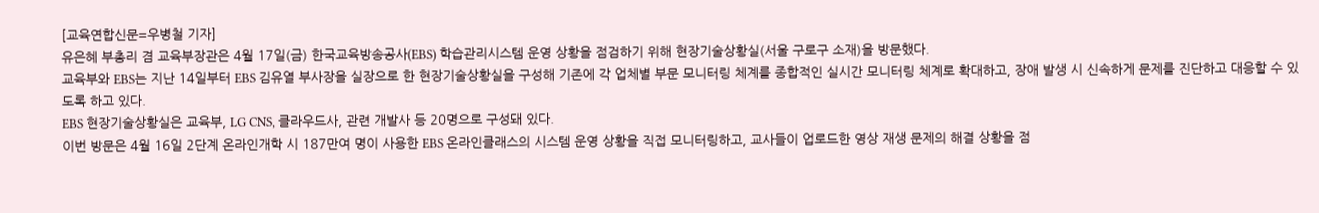[교육연합신문=우병철 기자]
유은혜 부총리 겸 교육부장관은 4월 17일(금) 한국교육방송공사(EBS) 학습관리시스템 운영 상황을 점검하기 위해 현장기술상황실(서울 구로구 소재)을 방문했다.
교육부와 EBS는 지난 14일부터 EBS 김유열 부사장을 실장으로 한 현장기술상황실을 구성해 기존에 각 업체별 부문 모니터링 체계를 종합적인 실시간 모니터링 체계로 확대하고, 장애 발생 시 신속하게 문제를 진단하고 대응할 수 있도록 하고 있다.
EBS 현장기술상황실은 교육부, LG CNS, 클라우드사, 관련 개발사 등 20명으로 구성돼 있다.
이번 방문은 4월 16일 2단계 온라인개학 시 187만여 명이 사용한 EBS 온라인클래스의 시스템 운영 상황을 직접 모니터링하고, 교사들이 업로드한 영상 재생 문제의 해결 상황을 점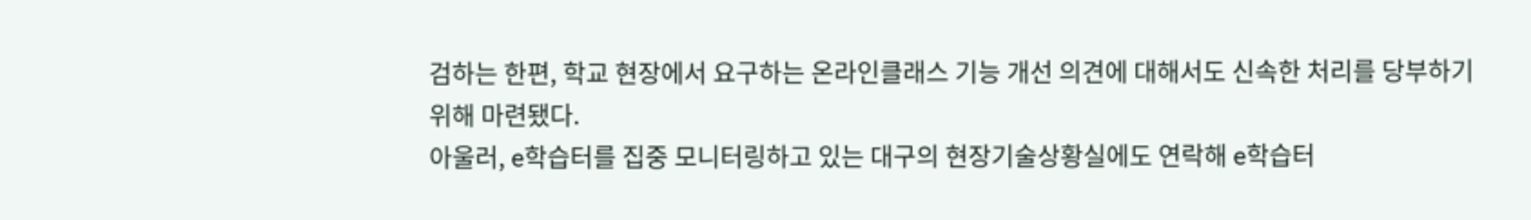검하는 한편, 학교 현장에서 요구하는 온라인클래스 기능 개선 의견에 대해서도 신속한 처리를 당부하기 위해 마련됐다.
아울러, e학습터를 집중 모니터링하고 있는 대구의 현장기술상황실에도 연락해 e학습터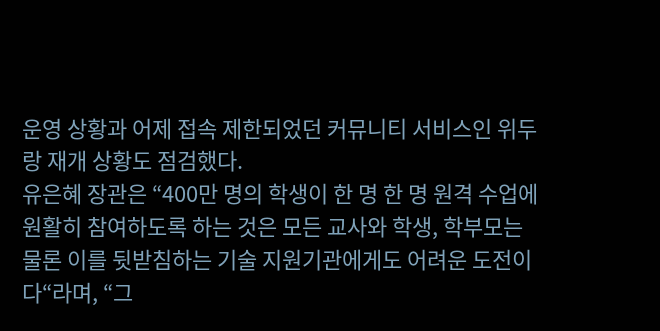운영 상황과 어제 접속 제한되었던 커뮤니티 서비스인 위두랑 재개 상황도 점검했다.
유은혜 장관은 “400만 명의 학생이 한 명 한 명 원격 수업에 원활히 참여하도록 하는 것은 모든 교사와 학생, 학부모는 물론 이를 뒷받침하는 기술 지원기관에게도 어려운 도전이다“라며, “그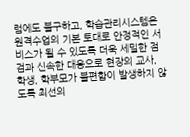럼에도 불구하고, 학습관리시스템은 원격수업의 기본 토대로 안정적인 서비스가 될 수 있도록 더욱 세밀한 점검과 신속한 대응으로 현장의 교사, 학생, 학부모가 불편함이 발생하지 않도록 최선의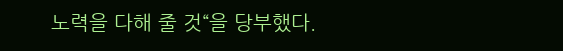노력을 다해 줄 것“을 당부했다.